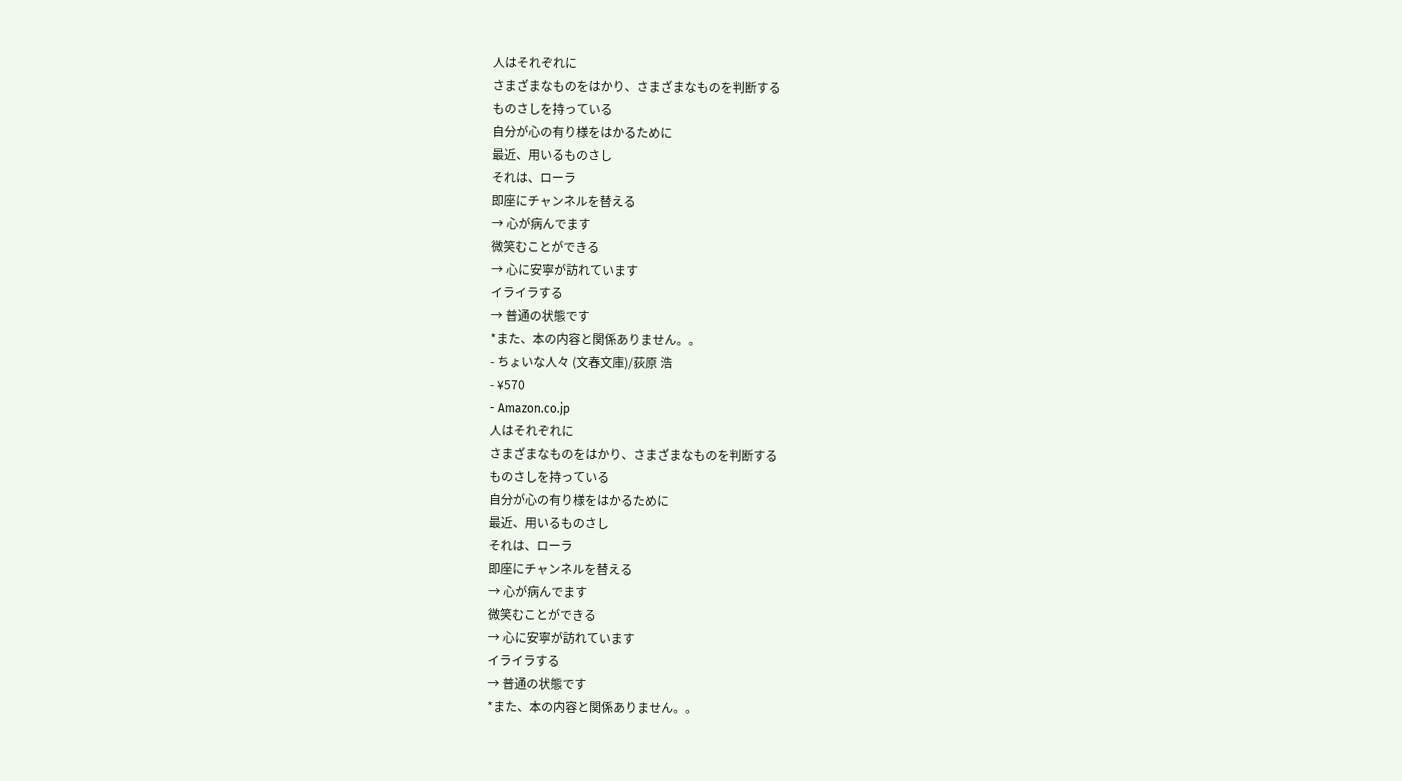人はそれぞれに
さまざまなものをはかり、さまざまなものを判断する
ものさしを持っている
自分が心の有り様をはかるために
最近、用いるものさし
それは、ローラ
即座にチャンネルを替える
→ 心が病んでます
微笑むことができる
→ 心に安寧が訪れています
イライラする
→ 普通の状態です
*また、本の内容と関係ありません。。
- ちょいな人々 (文春文庫)/荻原 浩
- ¥570
- Amazon.co.jp
人はそれぞれに
さまざまなものをはかり、さまざまなものを判断する
ものさしを持っている
自分が心の有り様をはかるために
最近、用いるものさし
それは、ローラ
即座にチャンネルを替える
→ 心が病んでます
微笑むことができる
→ 心に安寧が訪れています
イライラする
→ 普通の状態です
*また、本の内容と関係ありません。。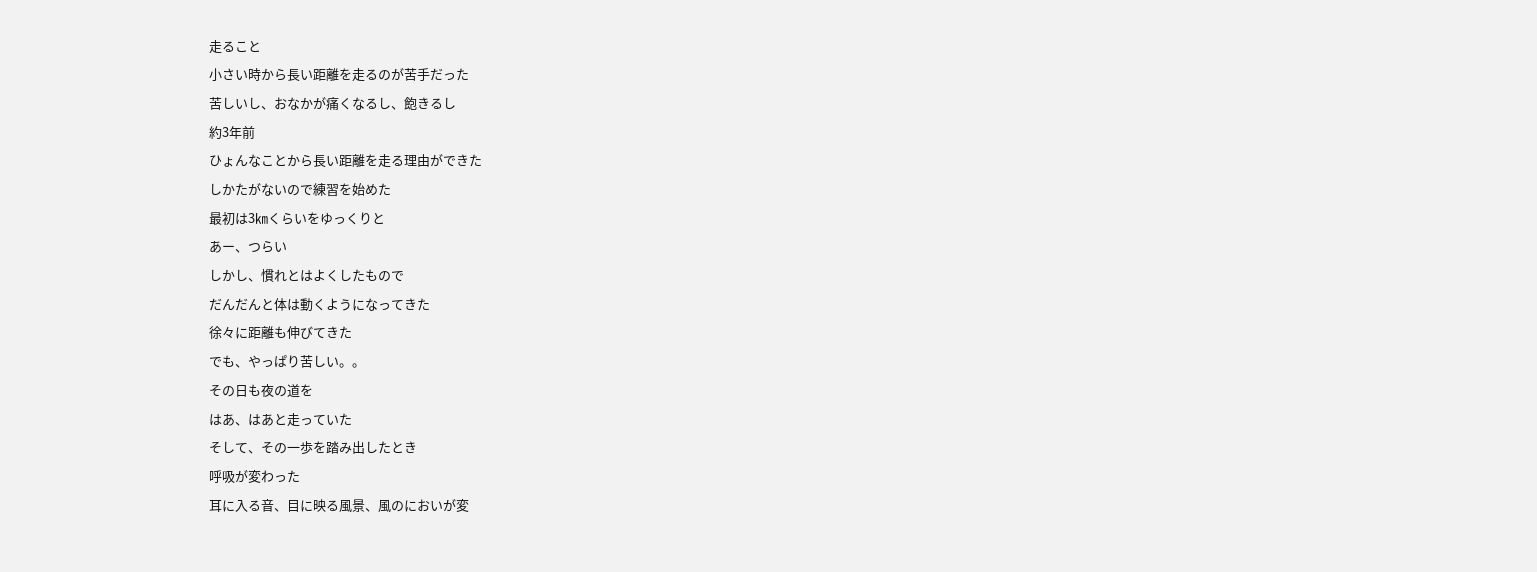走ること
小さい時から長い距離を走るのが苦手だった
苦しいし、おなかが痛くなるし、飽きるし
約3年前
ひょんなことから長い距離を走る理由ができた
しかたがないので練習を始めた
最初は3㎞くらいをゆっくりと
あー、つらい
しかし、慣れとはよくしたもので
だんだんと体は動くようになってきた
徐々に距離も伸びてきた
でも、やっぱり苦しい。。
その日も夜の道を
はあ、はあと走っていた
そして、その一歩を踏み出したとき
呼吸が変わった
耳に入る音、目に映る風景、風のにおいが変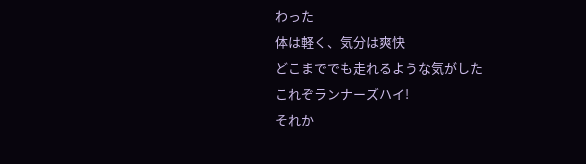わった
体は軽く、気分は爽快
どこまででも走れるような気がした
これぞランナーズハイ!
それか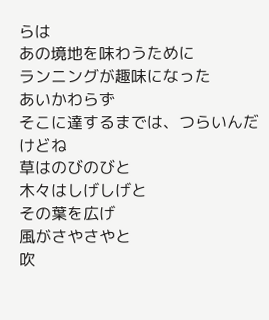らは
あの境地を味わうために
ランニングが趣味になった
あいかわらず
そこに達するまでは、つらいんだけどね
草はのびのびと
木々はしげしげと
その葉を広げ
風がさやさやと
吹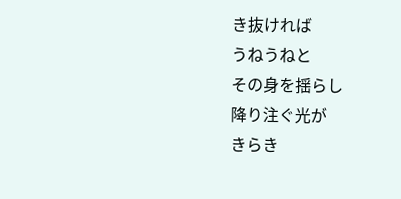き抜ければ
うねうねと
その身を揺らし
降り注ぐ光が
きらき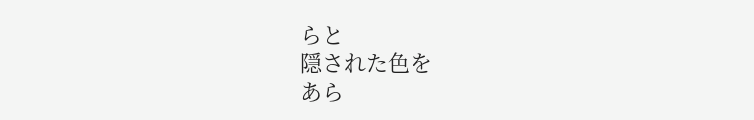らと
隠された色を
あら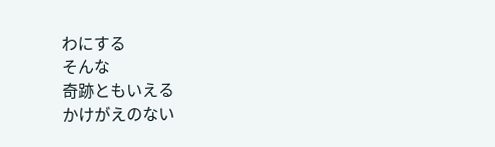わにする
そんな
奇跡ともいえる
かけがえのない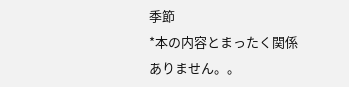季節
*本の内容とまったく関係ありません。。